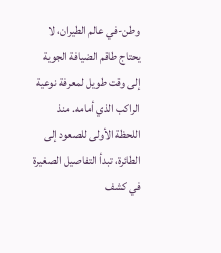وطن-في عالم الطيران، لا يحتاج طاقم الضيافة الجوية إلى وقت طويل لمعرفة نوعية الراكب الذي أمامه. منذ اللحظة الأولى للصعود إلى الطائرة، تبدأ التفاصيل الصغيرة في كشف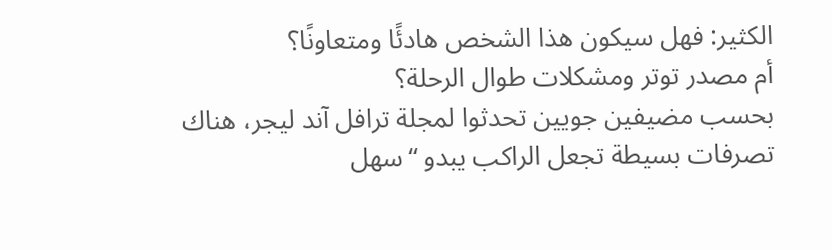الكثير: فهل سيكون هذا الشخص هادئًا ومتعاونًا؟
أم مصدر توتر ومشكلات طوال الرحلة؟
بحسب مضيفين جويين تحدثوا لمجلة ترافل آند ليجر، هناك تصرفات بسيطة تجعل الراكب يبدو “سهل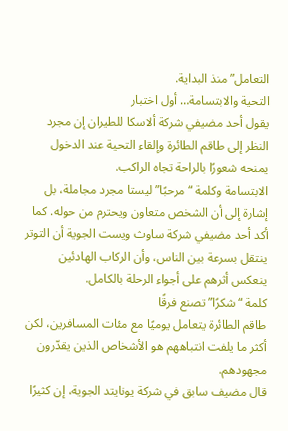التعامل” منذ البداية.
التحية والابتسامة… أول اختبار
يقول أحد مضيفي شركة ألاسكا للطيران إن مجرد النظر إلى طاقم الطائرة وإلقاء التحية عند الدخول يمنحه شعورًا بالراحة تجاه الراكب.
الابتسامة وكلمة “مرحبًا” ليستا مجرد مجاملة، بل إشارة إلى أن الشخص متعاون ويحترم من حوله. كما أكد أحد مضيفي شركة ساوث ويست الجوية أن التوتر ينتقل بسرعة بين الناس، وأن الركاب الهادئين ينعكس أثرهم على أجواء الرحلة بالكامل.
كلمة “شكرًا” تصنع فرقًا
طاقم الطائرة يتعامل يوميًا مع مئات المسافرين، لكن أكثر ما يلفت انتباههم هو الأشخاص الذين يقدّرون مجهودهم.
قال مضيف سابق في شركة يونايتد الجوية، إن كثيرًا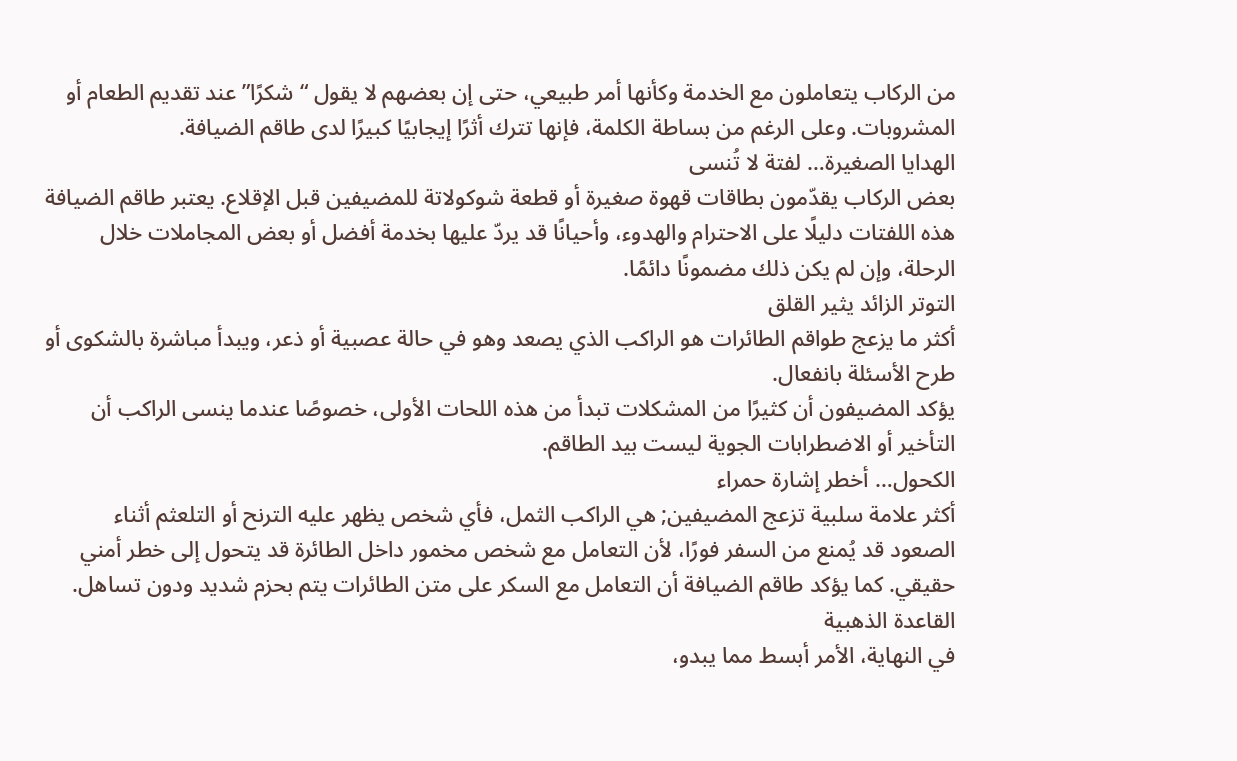من الركاب يتعاملون مع الخدمة وكأنها أمر طبيعي، حتى إن بعضهم لا يقول “شكرًا” عند تقديم الطعام أو المشروبات. وعلى الرغم من بساطة الكلمة، فإنها تترك أثرًا إيجابيًا كبيرًا لدى طاقم الضيافة.
الهدايا الصغيرة… لفتة لا تُنسى
بعض الركاب يقدّمون بطاقات قهوة صغيرة أو قطعة شوكولاتة للمضيفين قبل الإقلاع. يعتبر طاقم الضيافة هذه اللفتات دليلًا على الاحترام والهدوء، وأحيانًا قد يردّ عليها بخدمة أفضل أو بعض المجاملات خلال الرحلة، وإن لم يكن ذلك مضمونًا دائمًا.
التوتر الزائد يثير القلق
أكثر ما يزعج طواقم الطائرات هو الراكب الذي يصعد وهو في حالة عصبية أو ذعر، ويبدأ مباشرة بالشكوى أو طرح الأسئلة بانفعال.
يؤكد المضيفون أن كثيرًا من المشكلات تبدأ من هذه اللحات الأولى، خصوصًا عندما ينسى الراكب أن التأخير أو الاضطرابات الجوية ليست بيد الطاقم.
الكحول… أخطر إشارة حمراء
أكثر علامة سلبية تزعج المضيفين; هي الراكب الثمل، فأي شخص يظهر عليه الترنح أو التلعثم أثناء الصعود قد يُمنع من السفر فورًا، لأن التعامل مع شخص مخمور داخل الطائرة قد يتحول إلى خطر أمني حقيقي. كما يؤكد طاقم الضيافة أن التعامل مع السكر على متن الطائرات يتم بحزم شديد ودون تساهل.
القاعدة الذهبية
في النهاية، الأمر أبسط مما يبدو،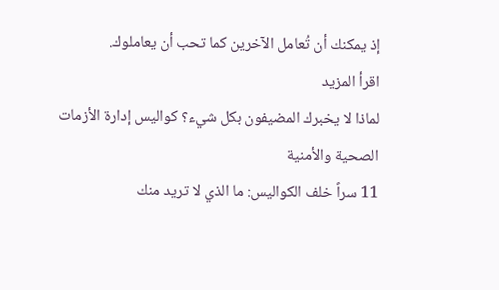إذ يمكنك أن تُعامل الآخرين كما تحب أن يعاملوك.
اقرأ المزيد
لماذا لا يخبرك المضيفون بكل شيء؟ كواليس إدارة الأزمات الصحية والأمنية
11 سراً خلف الكواليس: ما الذي لا تريد منك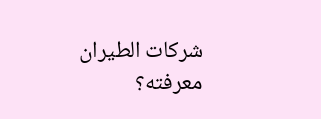شركات الطيران معرفته؟